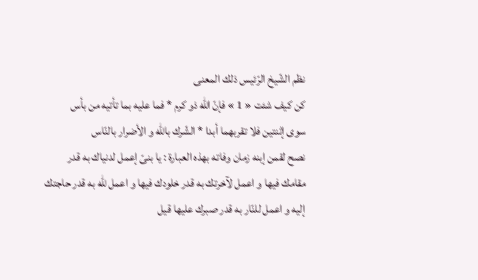نظم الشّيخ الرّئيس ذلك المعنى
كن كيف شئت « 1 » فإنّ اللّه ذو كرم * فما عليه بما تأتيه من بأس
سوى إثنتين فلا تقربهما أبدا * الشّرك باللّه و الأضرار بالنّاس
نصح لقمن إبنه زمان وفاته بهذه العبارة : يا بنىّ إعمل لدنياك به قدر مقامك فيها و اعمل لآخرتك به قدر خلودك فيها و اعمل للّه به قدر حاجتك إليه و اعمل للنّار به قدر صبرك عليها قيل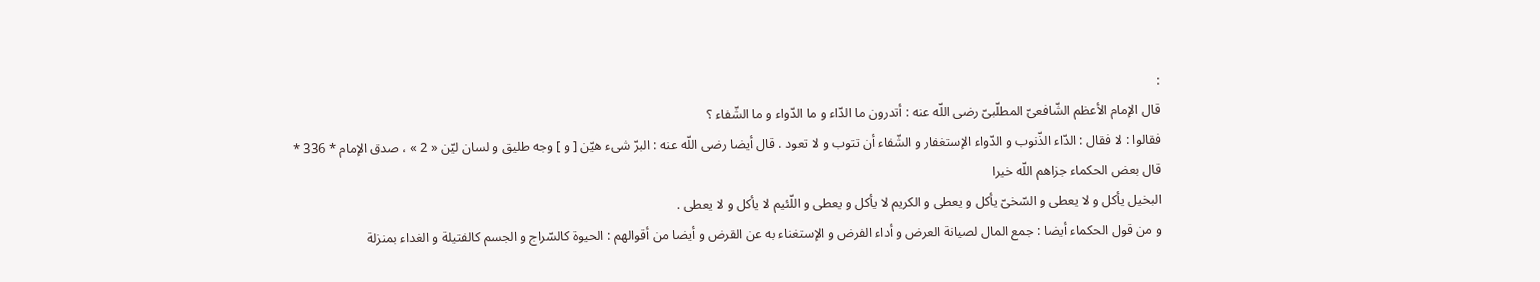:
قال الإمام الأعظم الشّافعىّ المطلّبىّ رضى اللّه عنه : أتدرون ما الدّاء و ما الدّواء و ما الشّفاء ؟
فقالوا : لا فقال : الدّاء الذّنوب و الدّواء الإستغفار و الشّفاء أن تتوب و لا تعود . قال أيضا رضى اللّه عنه : البرّ شىء هيّن [ و ] وجه طليق و لسان ليّن « 2 » ، صدق الإمام * 336 *
قال بعض الحكماء جزاهم اللّه خيرا
البخيل يأكل و لا يعطى و السّخىّ يأكل و يعطى و الكريم لا يأكل و يعطى و اللّئيم لا يأكل و لا يعطى .
و من قول الحكماء أيضا : جمع المال لصيانة العرض و أداء الفرض و الإستغناء به عن القرض و أيضا من أقوالهم : الحيوة كالسّراج و الجسم كالفتيلة و الغداء بمنزلة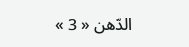الدّهن « 3 »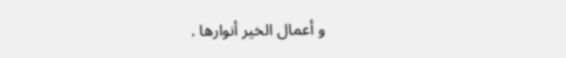و أعمال الخير أنوارها .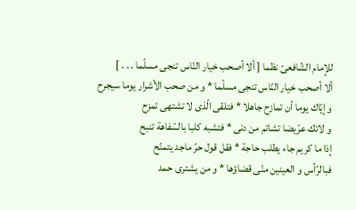للإمام الشّافعىّ نظما [ ألا أصحب خيار النّاس تنجى مسلّما . . . ]
ألا أصحب خيار النّاس تنجى مسلّما * و من صحب الأشرار يوما سيجرح
و إيّاك يوما أن تمازح جاهلا * فتلقى الّذى لا تشتهى تمزح
و لاتك عرّيضا تشاتم من دنى * فتشبه كلبا بالسّفاهة تنبح
إذا ما كريم جاء يطلب حاجة * فقل قول حرّ ماجد يتمنّح
فبالرّأس و العينين منّى قضاؤها * و من يشترى حمد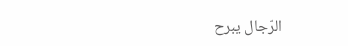الرّجال يبرح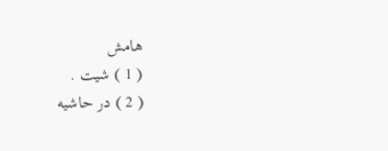هامش
( 1 ) شيت .
( 2 ) در حاشيه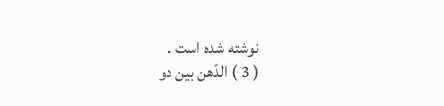نوشته شده است .
( 3 ) الدّهن بين دو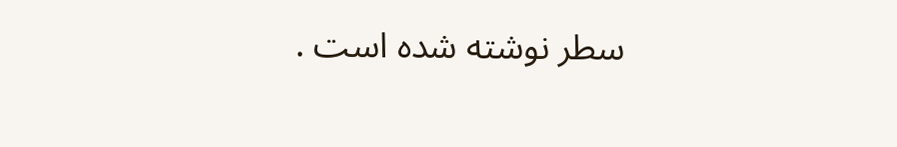سطر نوشته شده است .